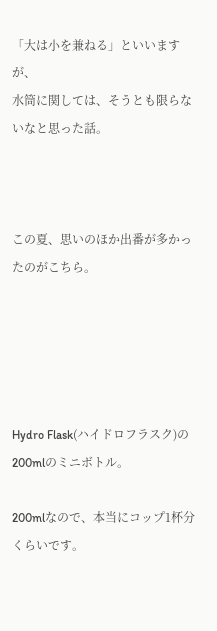「大は小を兼ねる」といいますが、
水筒に関しては、そうとも限らないなと思った話。



この夏、思いのほか出番が多かったのがこちら。





Hydro Flask(ハイドロフラスク)の200mlのミニボトル。

200mlなので、本当にコップ1杯分くらいです。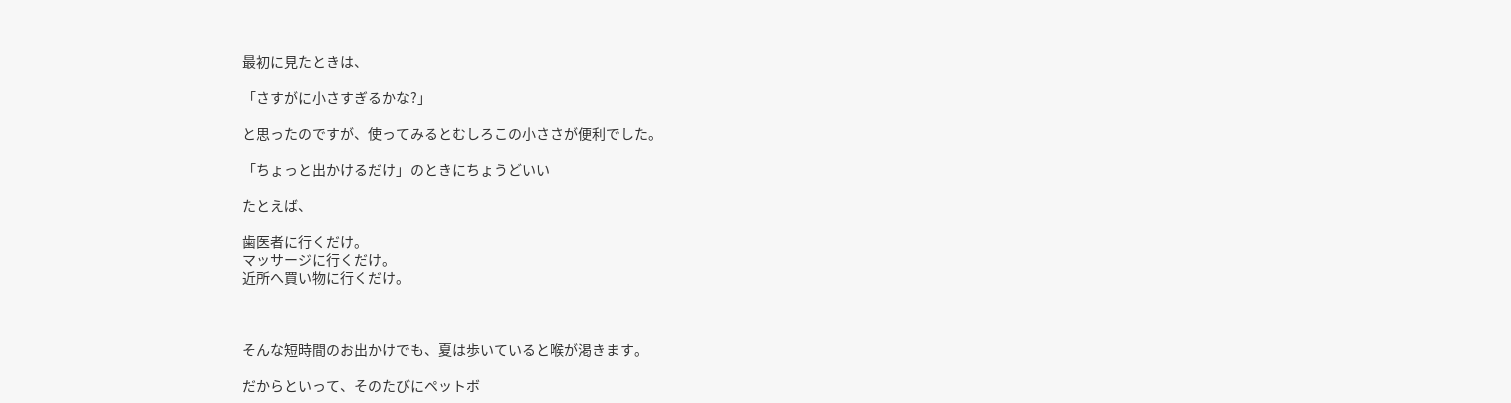最初に見たときは、

「さすがに小さすぎるかな?」

と思ったのですが、使ってみるとむしろこの小ささが便利でした。

「ちょっと出かけるだけ」のときにちょうどいい

たとえば、

歯医者に行くだけ。
マッサージに行くだけ。
近所へ買い物に行くだけ。



そんな短時間のお出かけでも、夏は歩いていると喉が渇きます。

だからといって、そのたびにペットボ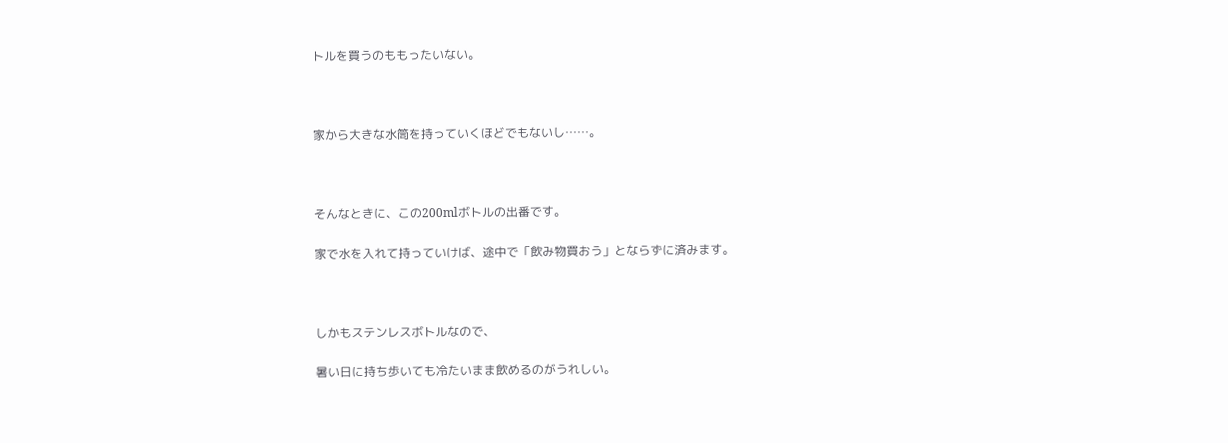トルを買うのももったいない。



家から大きな水筒を持っていくほどでもないし……。



そんなときに、この200mlボトルの出番です。

家で水を入れて持っていけば、途中で「飲み物買おう」とならずに済みます。



しかもステンレスボトルなので、

暑い日に持ち歩いても冷たいまま飲めるのがうれしい。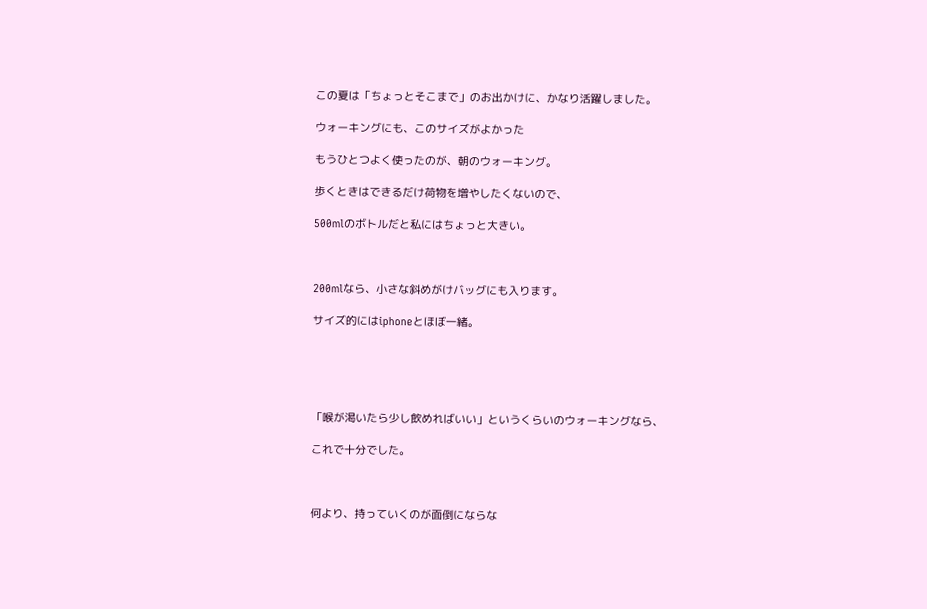この夏は「ちょっとそこまで」のお出かけに、かなり活躍しました。

ウォーキングにも、このサイズがよかった

もうひとつよく使ったのが、朝のウォーキング。

歩くときはできるだけ荷物を増やしたくないので、

500mlのボトルだと私にはちょっと大きい。



200mlなら、小さな斜めがけバッグにも入ります。

サイズ的にはiphoneとほぼ一緒。





「喉が渇いたら少し飲めればいい」というくらいのウォーキングなら、

これで十分でした。



何より、持っていくのが面倒にならな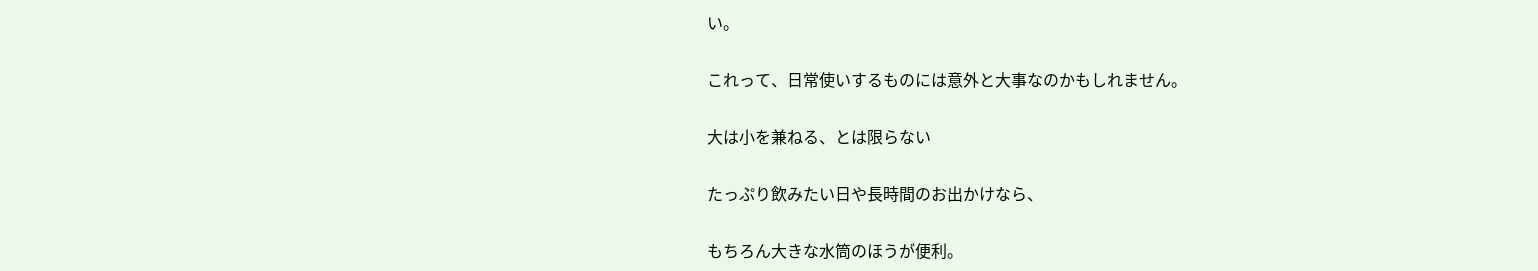い。

これって、日常使いするものには意外と大事なのかもしれません。

大は小を兼ねる、とは限らない

たっぷり飲みたい日や長時間のお出かけなら、

もちろん大きな水筒のほうが便利。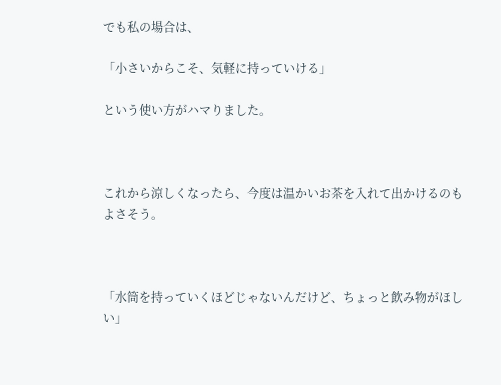でも私の場合は、

「小さいからこそ、気軽に持っていける」

という使い方がハマりました。



これから涼しくなったら、今度は温かいお茶を入れて出かけるのもよさそう。



「水筒を持っていくほどじゃないんだけど、ちょっと飲み物がほしい」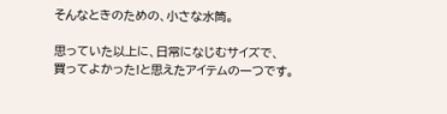そんなときのための、小さな水筒。

思っていた以上に、日常になじむサイズで、
買ってよかった!と思えたアイテムの一つです。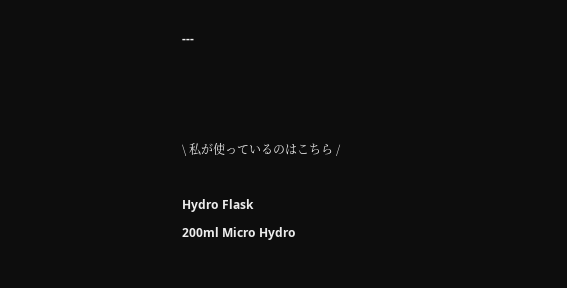---



\ 私が使っているのはこちら /

Hydro Flask
200ml Micro Hydro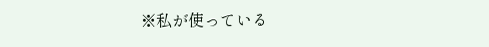※私が使っている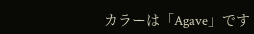カラーは「Agave」です